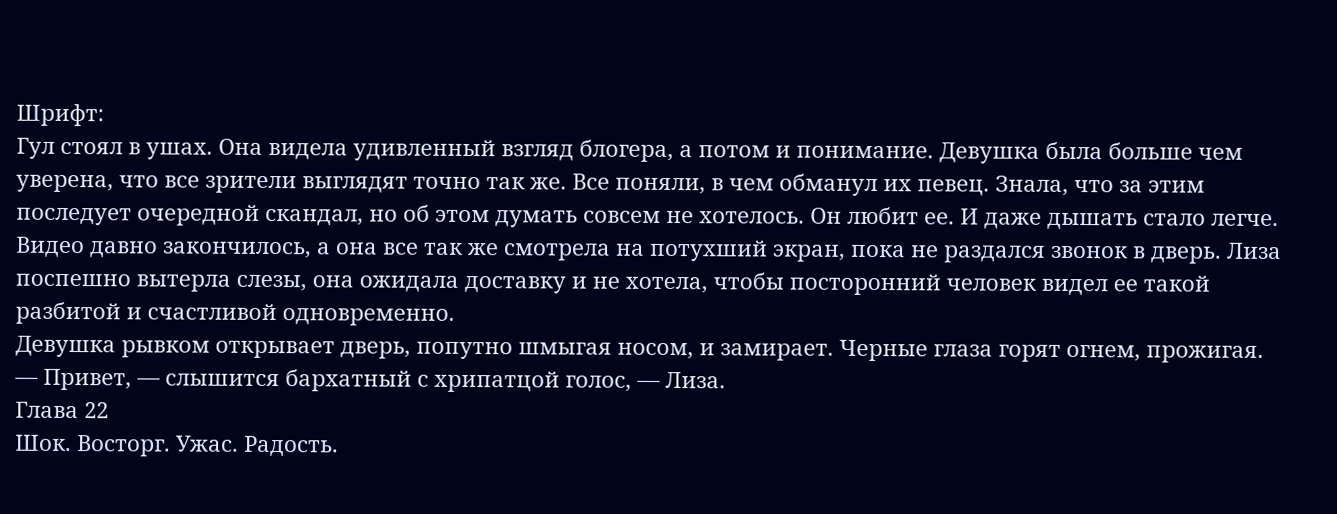Шрифт:
Гул стоял в ушах. Она видела удивленный взгляд блогера, а потом и понимание. Девушка была больше чем уверена, что все зрители выглядят точно так же. Все поняли, в чем обманул их певец. Знала, что за этим последует очередной скандал, но об этом думать совсем не хотелось. Он любит ее. И даже дышать стало легче.
Видео давно закончилось, а она все так же смотрела на потухший экран, пока не раздался звонок в дверь. Лиза поспешно вытерла слезы, она ожидала доставку и не хотела, чтобы посторонний человек видел ее такой разбитой и счастливой одновременно.
Девушка рывком открывает дверь, попутно шмыгая носом, и замирает. Черные глаза горят огнем, прожигая.
— Привет, — слышится бархатный с хрипатцой голос, — Лиза.
Глава 22
Шок. Восторг. Ужас. Радость.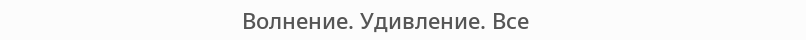Волнение. Удивление. Все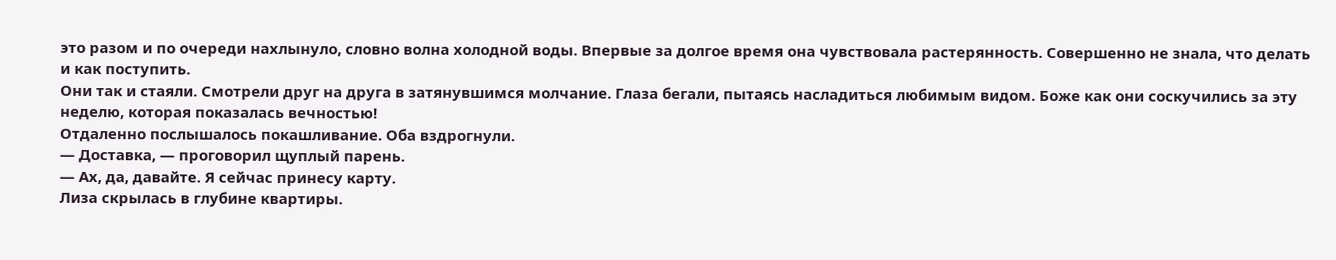это разом и по очереди нахлынуло, словно волна холодной воды. Впервые за долгое время она чувствовала растерянность. Совершенно не знала, что делать и как поступить.
Они так и стаяли. Смотрели друг на друга в затянувшимся молчание. Глаза бегали, пытаясь насладиться любимым видом. Боже как они соскучились за эту неделю, которая показалась вечностью!
Отдаленно послышалось покашливание. Оба вздрогнули.
— Доставка, — проговорил щуплый парень.
— Ах, да, давайте. Я сейчас принесу карту.
Лиза скрылась в глубине квартиры.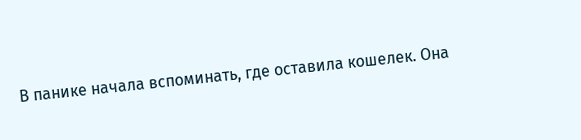В панике начала вспоминать, где оставила кошелек. Она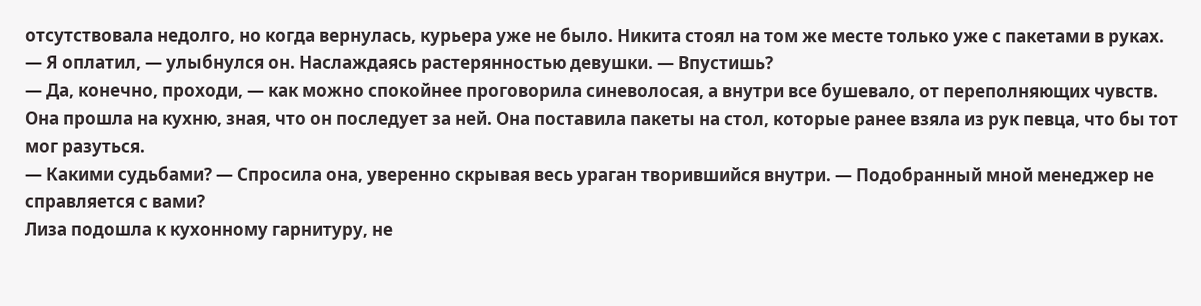отсутствовала недолго, но когда вернулась, курьера уже не было. Никита стоял на том же месте только уже с пакетами в руках.
— Я оплатил, — улыбнулся он. Наслаждаясь растерянностью девушки. — Впустишь?
— Да, конечно, проходи, — как можно спокойнее проговорила синеволосая, а внутри все бушевало, от переполняющих чувств.
Она прошла на кухню, зная, что он последует за ней. Она поставила пакеты на стол, которые ранее взяла из рук певца, что бы тот мог разуться.
— Какими судьбами? — Спросила она, уверенно скрывая весь ураган творившийся внутри. — Подобранный мной менеджер не справляется с вами?
Лиза подошла к кухонному гарнитуру, не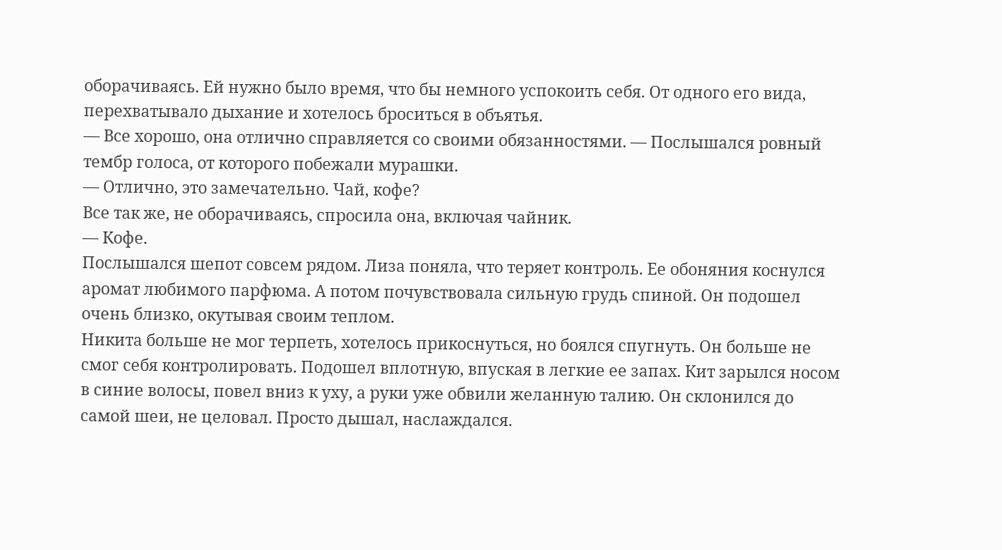оборачиваясь. Ей нужно было время, что бы немного успокоить себя. От одного его вида, перехватывало дыхание и хотелось броситься в объятья.
— Все хорошо, она отлично справляется со своими обязанностями. — Послышался ровный тембр голоса, от которого побежали мурашки.
— Отлично, это замечательно. Чай, кофе?
Все так же, не оборачиваясь, спросила она, включая чайник.
— Кофе.
Послышался шепот совсем рядом. Лиза поняла, что теряет контроль. Ее обоняния коснулся аромат любимого парфюма. А потом почувствовала сильную грудь спиной. Он подошел очень близко, окутывая своим теплом.
Никита больше не мог терпеть, хотелось прикоснуться, но боялся спугнуть. Он больше не смог себя контролировать. Подошел вплотную, впуская в легкие ее запах. Кит зарылся носом в синие волосы, повел вниз к уху, а руки уже обвили желанную талию. Он склонился до самой шеи, не целовал. Просто дышал, наслаждался.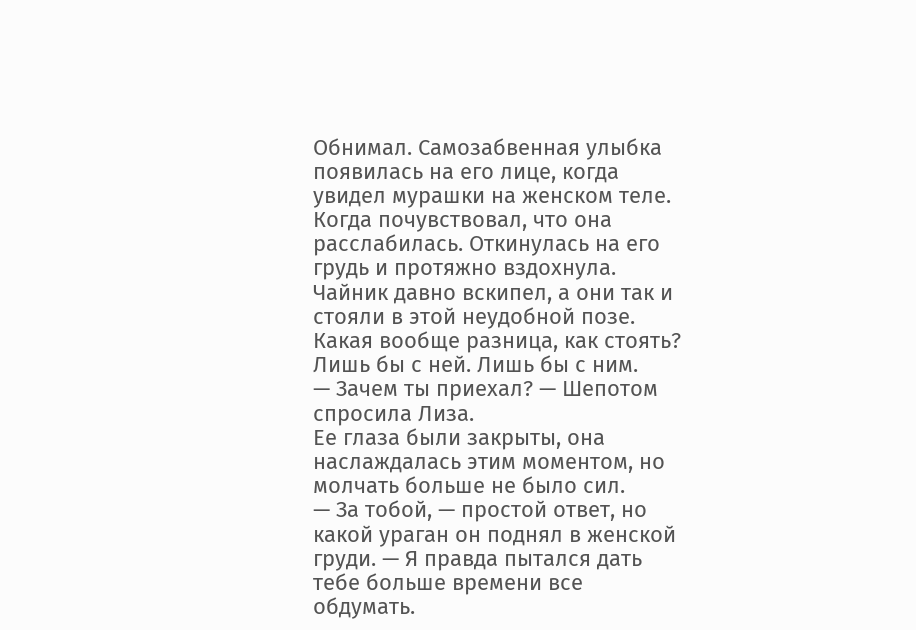Обнимал. Самозабвенная улыбка появилась на его лице, когда увидел мурашки на женском теле. Когда почувствовал, что она расслабилась. Откинулась на его грудь и протяжно вздохнула.
Чайник давно вскипел, а они так и стояли в этой неудобной позе. Какая вообще разница, как стоять? Лишь бы с ней. Лишь бы с ним.
— Зачем ты приехал? — Шепотом спросила Лиза.
Ее глаза были закрыты, она наслаждалась этим моментом, но молчать больше не было сил.
— За тобой, — простой ответ, но какой ураган он поднял в женской груди. — Я правда пытался дать тебе больше времени все обдумать.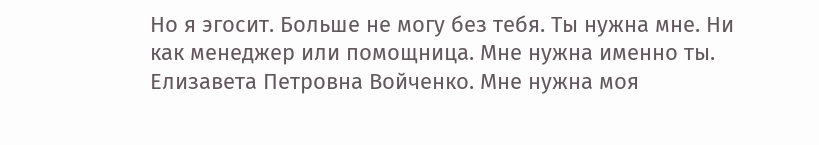Но я эгосит. Больше не могу без тебя. Ты нужна мне. Ни как менеджер или помощница. Мне нужна именно ты. Елизавета Петровна Войченко. Мне нужна моя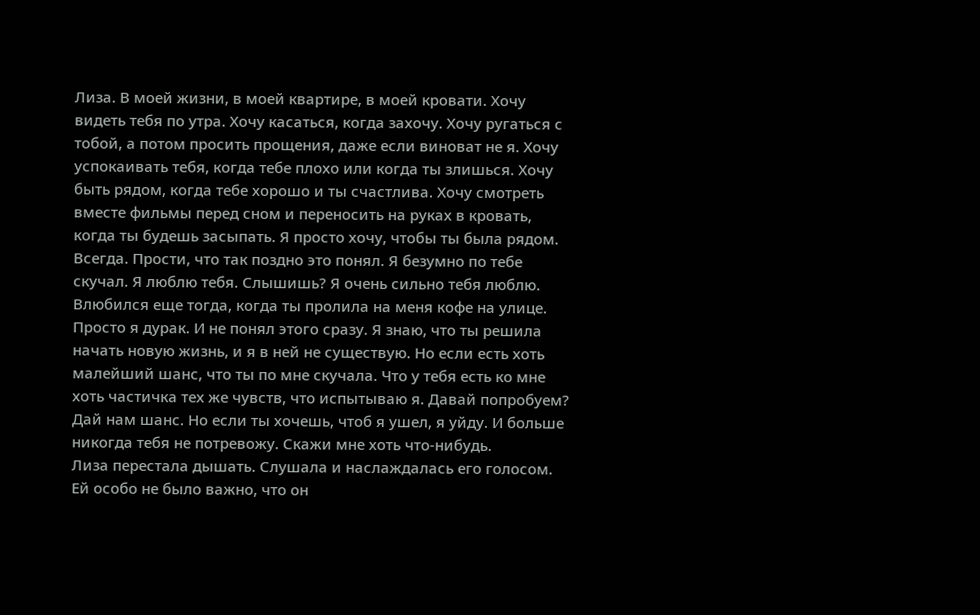Лиза. В моей жизни, в моей квартире, в моей кровати. Хочу видеть тебя по утра. Хочу касаться, когда захочу. Хочу ругаться с тобой, а потом просить прощения, даже если виноват не я. Хочу успокаивать тебя, когда тебе плохо или когда ты злишься. Хочу быть рядом, когда тебе хорошо и ты счастлива. Хочу смотреть вместе фильмы перед сном и переносить на руках в кровать, когда ты будешь засыпать. Я просто хочу, чтобы ты была рядом. Всегда. Прости, что так поздно это понял. Я безумно по тебе скучал. Я люблю тебя. Слышишь? Я очень сильно тебя люблю. Влюбился еще тогда, когда ты пролила на меня кофе на улице. Просто я дурак. И не понял этого сразу. Я знаю, что ты решила начать новую жизнь, и я в ней не существую. Но если есть хоть малейший шанс, что ты по мне скучала. Что у тебя есть ко мне хоть частичка тех же чувств, что испытываю я. Давай попробуем? Дай нам шанс. Но если ты хочешь, чтоб я ушел, я уйду. И больше никогда тебя не потревожу. Скажи мне хоть что-нибудь.
Лиза перестала дышать. Слушала и наслаждалась его голосом. Ей особо не было важно, что он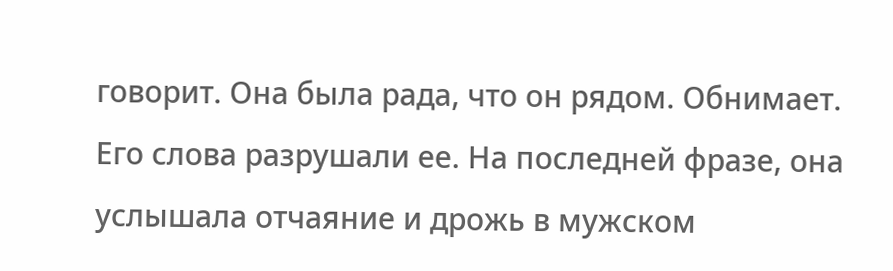говорит. Она была рада, что он рядом. Обнимает.
Его слова разрушали ее. На последней фразе, она услышала отчаяние и дрожь в мужском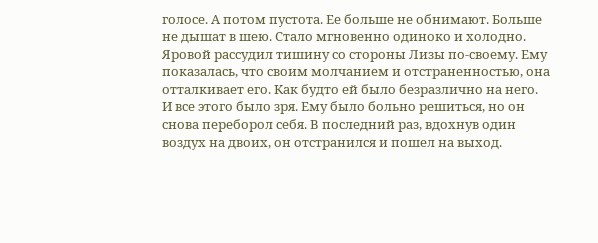голосе. А потом пустота. Ее больше не обнимают. Больше не дышат в шею. Стало мгновенно одиноко и холодно.
Яровой рассудил тишину со стороны Лизы по-своему. Ему показалась, что своим молчанием и отстраненностью, она отталкивает его. Как будто ей было безразлично на него. И все этого было зря. Ему было больно решиться, но он снова переборол себя. В последний раз, вдохнув один воздух на двоих, он отстранился и пошел на выход.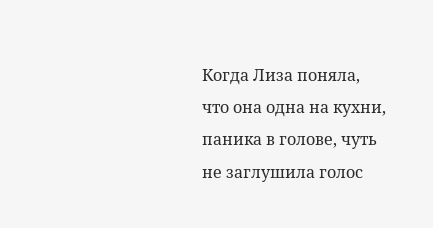Когда Лиза поняла, что она одна на кухни, паника в голове, чуть не заглушила голос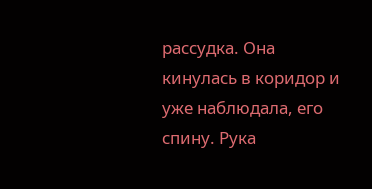рассудка. Она кинулась в коридор и уже наблюдала, его спину. Рука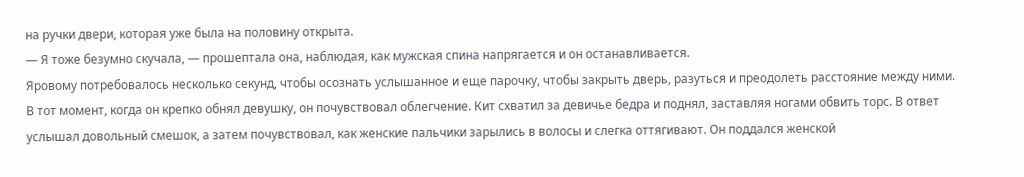на ручки двери, которая уже была на половину открыта.
— Я тоже безумно скучала, — прошептала она, наблюдая, как мужская спина напрягается и он останавливается.
Яровому потребовалось несколько секунд, чтобы осознать услышанное и еще парочку, чтобы закрыть дверь, разуться и преодолеть расстояние между ними. В тот момент, когда он крепко обнял девушку, он почувствовал облегчение. Кит схватил за девичье бедра и поднял, заставляя ногами обвить торс. В ответ услышал довольный смешок, а затем почувствовал, как женские пальчики зарылись в волосы и слегка оттягивают. Он поддался женской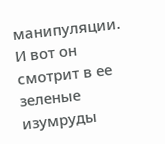манипуляции. И вот он смотрит в ее зеленые изумруды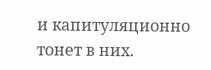и капитуляционно тонет в них.